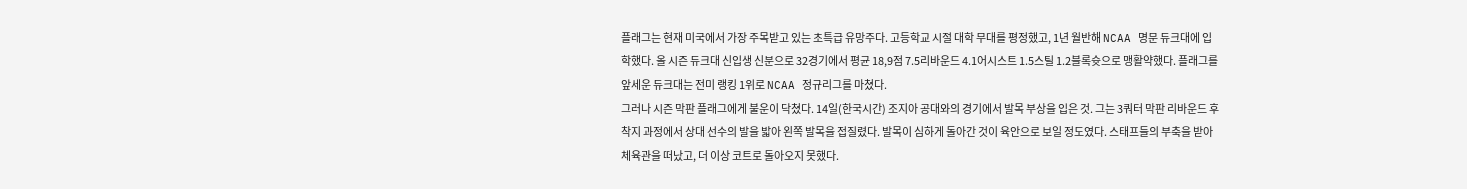플래그는 현재 미국에서 가장 주목받고 있는 초특급 유망주다. 고등학교 시절 대학 무대를 평정했고, 1년 월반해 NCAA 명문 듀크대에 입학했다. 올 시즌 듀크대 신입생 신분으로 32경기에서 평균 18,9점 7.5리바운드 4.1어시스트 1.5스틸 1.2블록슛으로 맹활약했다. 플래그를 앞세운 듀크대는 전미 랭킹 1위로 NCAA 정규리그를 마쳤다.
그러나 시즌 막판 플래그에게 불운이 닥쳤다. 14일(한국시간) 조지아 공대와의 경기에서 발목 부상을 입은 것. 그는 3쿼터 막판 리바운드 후 착지 과정에서 상대 선수의 발을 밟아 왼쪽 발목을 접질렸다. 발목이 심하게 돌아간 것이 육안으로 보일 정도였다. 스태프들의 부축을 받아 체육관을 떠났고, 더 이상 코트로 돌아오지 못했다.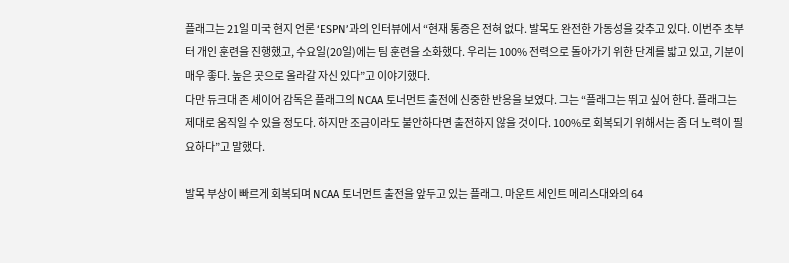플래그는 21일 미국 현지 언론 ‘ESPN’과의 인터뷰에서 “현재 통증은 전혀 없다. 발목도 완전한 가동성을 갖추고 있다. 이번주 초부터 개인 훈련을 진행했고, 수요일(20일)에는 팀 훈련을 소화했다. 우리는 100% 전력으로 돌아가기 위한 단계를 밟고 있고, 기분이 매우 좋다. 높은 곳으로 올라갈 자신 있다”고 이야기했다.
다만 듀크대 존 셰이어 감독은 플래그의 NCAA 토너먼트 출전에 신중한 반응을 보였다. 그는 “플래그는 뛰고 싶어 한다. 플래그는 제대로 움직일 수 있을 정도다. 하지만 조금이라도 불안하다면 출전하지 않을 것이다. 100%로 회복되기 위해서는 좀 더 노력이 필요하다”고 말했다.

발목 부상이 빠르게 회복되며 NCAA 토너먼트 출전을 앞두고 있는 플래그. 마운트 세인트 메리스대와의 64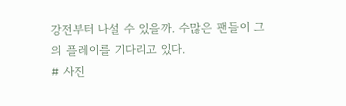강전부터 나설 수 있을까. 수많은 팬들이 그의 플레이를 기다리고 있다.
# 사진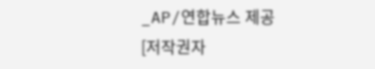_AP/연합뉴스 제공
[저작권자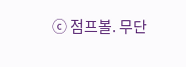ⓒ 점프볼. 무단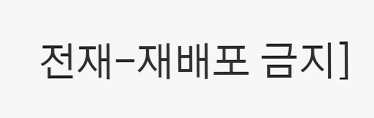전재-재배포 금지]